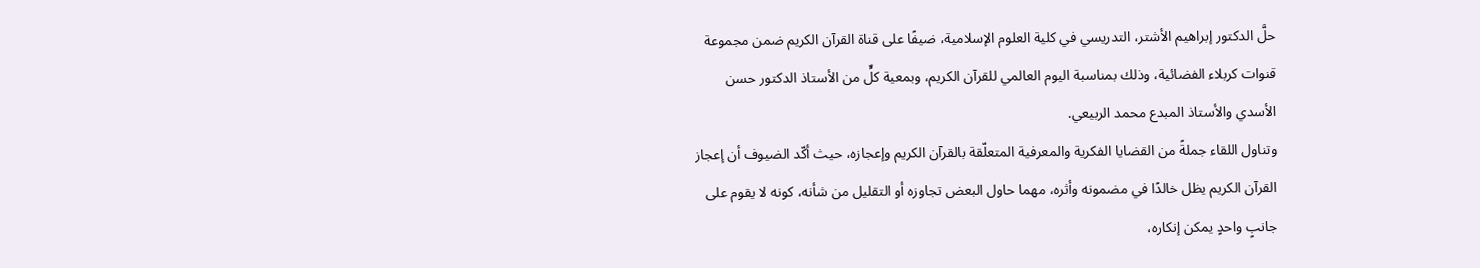حلَّ الدكتور إبراهيم الأشتر، التدريسي في كلية العلوم الإسلامية، ضيفًا على قناة القرآن الكريم ضمن مجموعة قنوات كربلاء الفضائية، وذلك بمناسبة اليوم العالمي للقرآن الكريم، وبمعية كلٍّ من الأستاذ الدكتور حسن الأسدي والأستاذ المبدع محمد الربيعي.
وتناول اللقاء جملةً من القضايا الفكرية والمعرفية المتعلّقة بالقرآن الكريم وإعجازه، حيث أكّد الضيوف أن إعجاز القرآن الكريم يظل خالدًا في مضمونه وأثره، مهما حاول البعض تجاوزه أو التقليل من شأنه، كونه لا يقوم على جانبٍ واحدٍ يمكن إنكاره،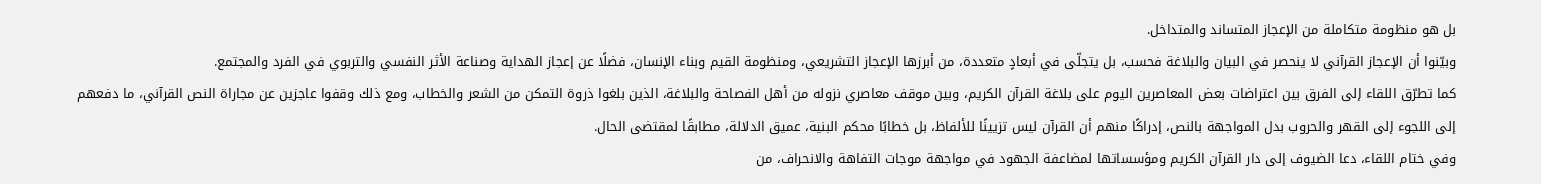بل هو منظومة متكاملة من الإعجاز المتساند والمتداخل.
وبيّنوا أن الإعجاز القرآني لا ينحصر في البيان والبلاغة فحسب، بل يتجلّى في أبعادٍ متعددة، من أبرزها الإعجاز التشريعي، ومنظومة القيم وبناء الإنسان، فضلًا عن إعجاز الهداية وصناعة الأثر النفسي والتربوي في الفرد والمجتمع.
كما تطرّق اللقاء إلى الفرق بين اعتراضات بعض المعاصرين اليوم على بلاغة القرآن الكريم، وبين موقف معاصري نزوله من أهل الفصاحة والبلاغة، الذين بلغوا ذروة التمكن من الشعر والخطاب، ومع ذلك وقفوا عاجزين عن مجاراة النص القرآني، ما دفعهم إلى اللجوء إلى القهر والحروب بدل المواجهة بالنص، إدراكًا منهم أن القرآن ليس تزيينًا للألفاظ، بل خطابًا محكم البنية، عميق الدلالة، مطابقًا لمقتضى الحال.
وفي ختام اللقاء، دعا الضيوف إلى دار القرآن الكريم ومؤسساتها لمضاعفة الجهود في مواجهة موجات التفاهة والانحراف، من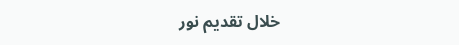خلال تقديم نور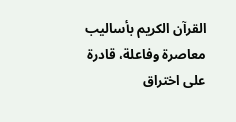القرآن الكريم بأساليب معاصرة وفاعلة، قادرة على اختراق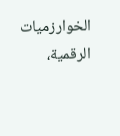الخوارزميات الرقمية،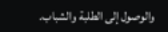والوصول إلى الطلبة والشباب.